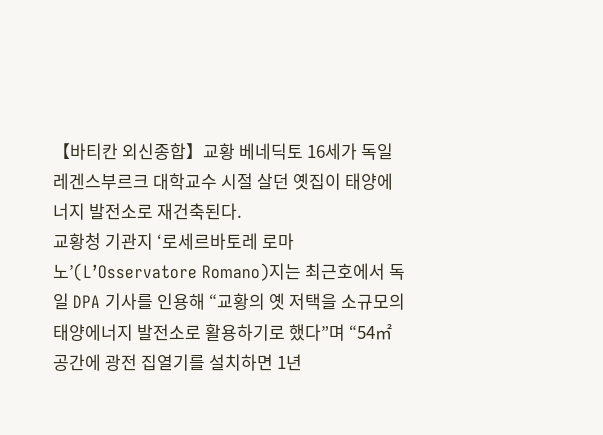【바티칸 외신종합】교황 베네딕토 16세가 독일 레겐스부르크 대학교수 시절 살던 옛집이 태양에너지 발전소로 재건축된다.
교황청 기관지 ‘로세르바토레 로마노’(L’Osservatore Romano)지는 최근호에서 독일 DPA 기사를 인용해 “교황의 옛 저택을 소규모의 태양에너지 발전소로 활용하기로 했다”며 “54㎡ 공간에 광전 집열기를 설치하면 1년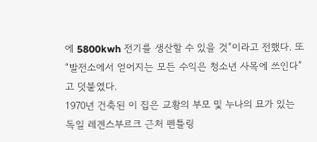에 5800kwh 전기를 생산할 수 있을 것”이라고 전했다. 또 “발전소에서 얻어지는 모든 수익은 청소년 사목에 쓰인다”고 덧붙였다.
1970년 건축된 이 집은 교황의 부모 및 누나의 묘가 있는 독일 레겐스부르크 근처 펜틀링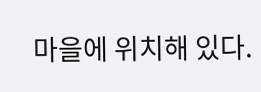마을에 위치해 있다.